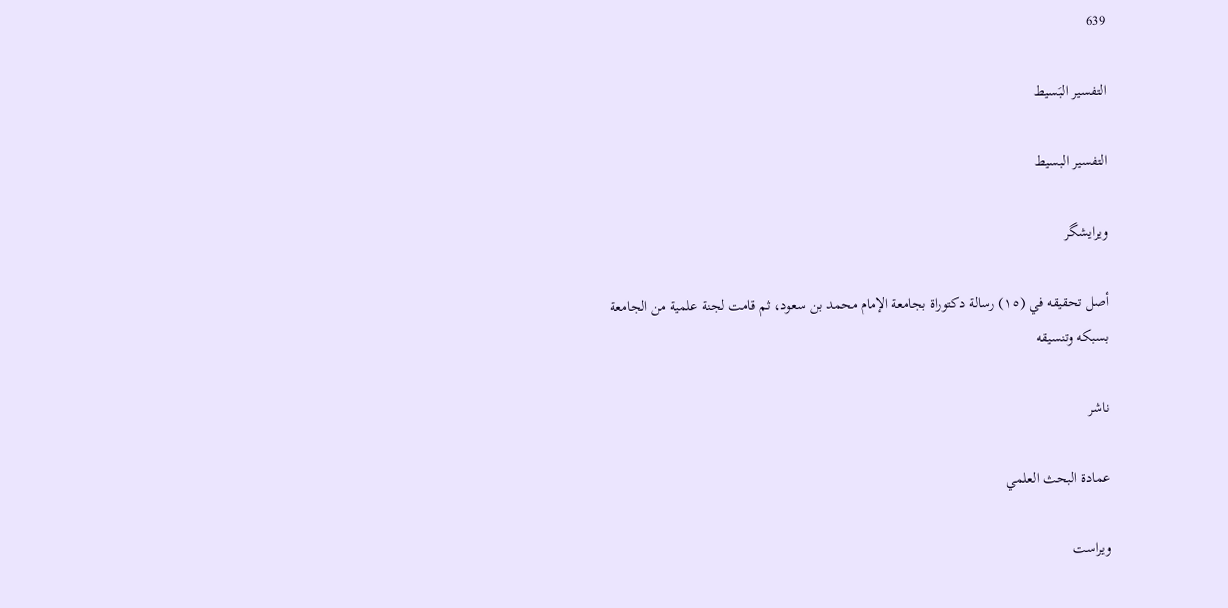639

التفسیر البَسیط

التفسير البسيط

ویرایشگر

أصل تحقيقه في (١٥) رسالة دكتوراة بجامعة الإمام محمد بن سعود، ثم قامت لجنة علمية من الجامعة بسبكه وتنسيقه

ناشر

عمادة البحث العلمي

ویراست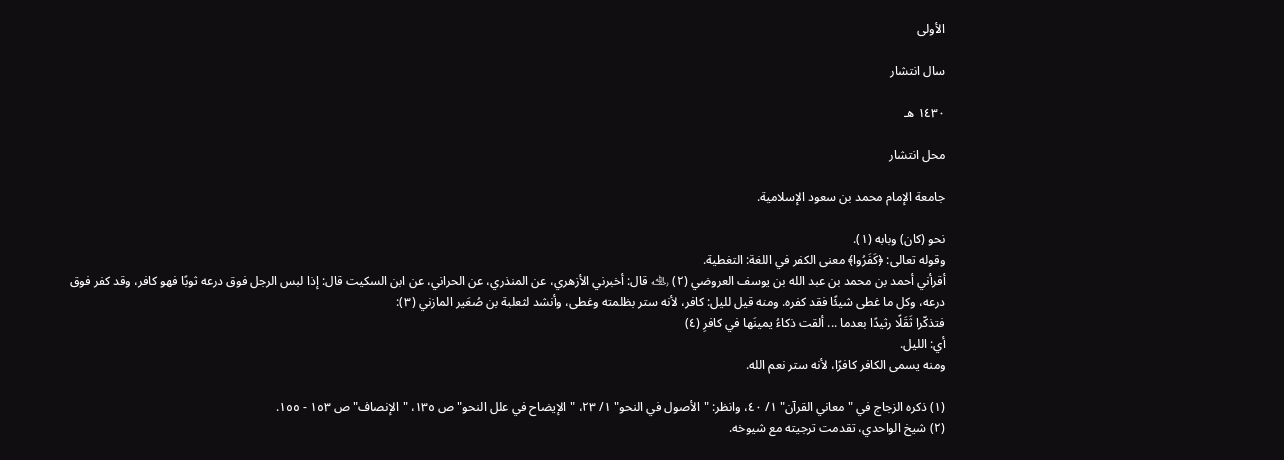الأولى

سال انتشار

١٤٣٠ هـ

محل انتشار

جامعة الإمام محمد بن سعود الإسلامية.

نحو (كان) وبابه (١).
وقوله تعالى: ﴿كَفَرُوا﴾ معنى الكفر في اللغة: التغطية.
أقرأني أحمد بن محمد بن عبد الله بن يوسف العروضي (٢) ﵀ قال: أخبرني الأزهري، عن المنذري، عن الحراني، عن ابن السكيت قال: إذا لبس الرجل فوق درعه ثوبًا فهو كافر، وقد كفر فوق درعه، وكل ما غطى شيئًا فقد كفره. ومنه قيل لليل: كافر، لأنه ستر بظلمته وغطى، وأنشد لثعلبة بن صُعَير المازني (٣):
فتذكّرا ثَقَلًا رثيدًا بعدما ... ألقت ذكاءُ يمينَها في كافرِ (٤)
أي: الليل.
ومنه يسمى الكافر كافرًا، لأنه ستر نعم الله.

(١) ذكره الزجاج في "معاني القرآن" ١/ ٤٠، وانظر: "الأصول في النحو" ١/ ٢٣، "الإيضاح في علل النحو" ص ١٣٥، "الإنصاف" ص ١٥٣ - ١٥٥.
(٢) شيخ الواحدي، تقدمت ترجيته مع شيوخه.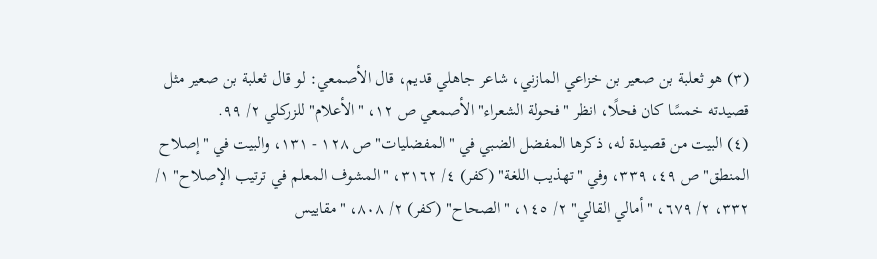(٣) هو ثعلبة بن صعير بن خزاعي المازني، شاعر جاهلي قديم، قال الأصمعي: لو قال ثعلبة بن صعير مثل قصيدته خمسًا كان فحلًا، انظر "فحولة الشعراء" الأصمعي ص ١٢، "الأعلام" للزركلي ٢/ ٩٩.
(٤) البيت من قصيدة له، ذكرها المفضل الضبي في "المفضليات" ص ١٢٨ - ١٣١، والبيت في "إصلاح المنطق" ص ٤٩، ٣٣٩، وفي "تهذيب اللغة" (كفر) ٤/ ٣١٦٢، "المشوف المعلم في ترتيب الإصلاح" ١/ ٣٣٢، ٢/ ٦٧٩، "أمالي القالي" ٢/ ١٤٥، "الصحاح" (كفر) ٢/ ٨٠٨، "مقاييس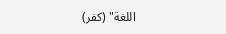اللغة" (كفر)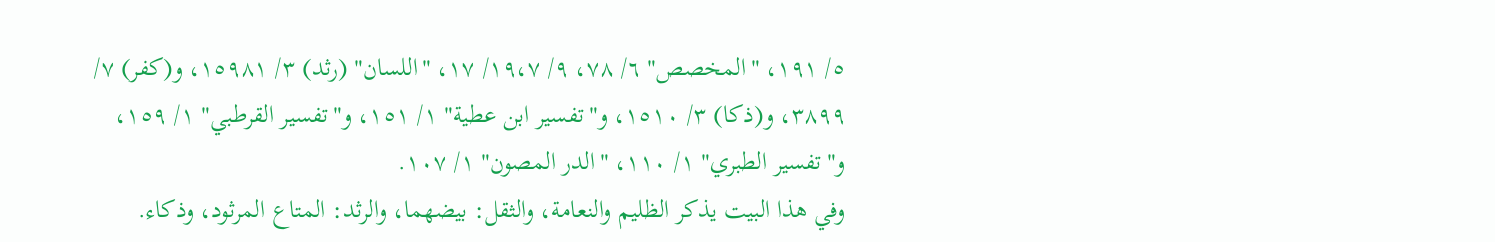٥/ ١٩١، "المخصص" ٦/ ٧٨، ٩/ ١٩،٧/ ١٧، "اللسان" (رثد) ٣/ ١٥٩٨١، و(كفر) ٧/ ٣٨٩٩، و(ذكا) ٣/ ١٥١٠، و"تفسير ابن عطية" ١/ ١٥١، و"تفسير القرطبي" ١/ ١٥٩، و"تفسير الطبري" ١/ ١١٠، "الدر المصون" ١/ ١٠٧.
وفي هذا البيت يذكر الظليم والنعامة، والثقل: بيضهما، والرثد: المتاع المرثود، وذكاء.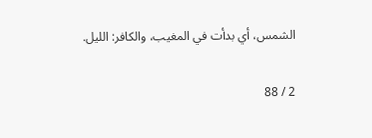الشمس، أي بدأت في المغيب، والكافر: الليل.

2 / 88